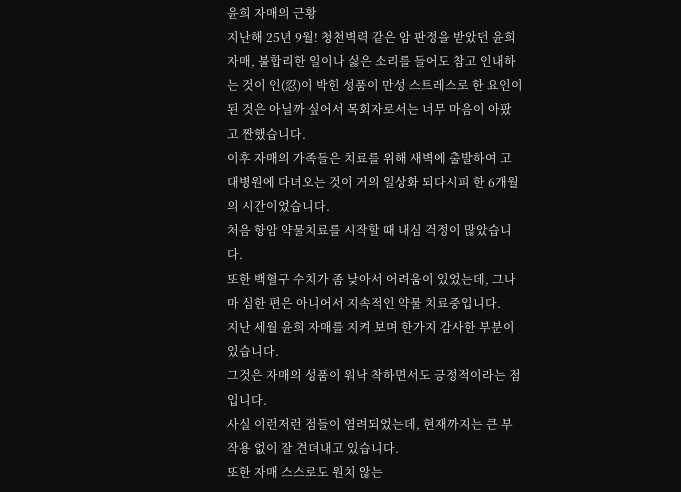윤희 자매의 근황
지난해 25년 9월! 청천벽력 같은 암 판정을 받았던 윤희 자매, 불합리한 일이나 싫은 소리를 들어도 참고 인내하는 것이 인(忍)이 박힌 성품이 만성 스트레스로 한 요인이 된 것은 아닐까 싶어서 목회자로서는 너무 마음이 아팠고 짠했습니다.
이후 자매의 가족들은 치료를 위해 새벽에 출발하여 고대병원에 다녀오는 것이 거의 일상화 되다시피 한 6개월의 시간이었습니다.
처음 항암 약물치료를 시작할 때 내심 걱정이 많았습니다.
또한 백혈구 수치가 좀 낮아서 어려움이 있었는데, 그나마 심한 편은 아니어서 지속적인 약물 치료중입니다.
지난 세월 윤희 자매를 지켜 보며 한가지 감사한 부분이 있습니다.
그것은 자매의 성품이 워낙 착하면서도 긍정적이라는 점입니다.
사실 이런저런 점들이 염려되었는데, 현재까지는 큰 부작용 없이 잘 견뎌내고 있습니다.
또한 자매 스스로도 원치 않는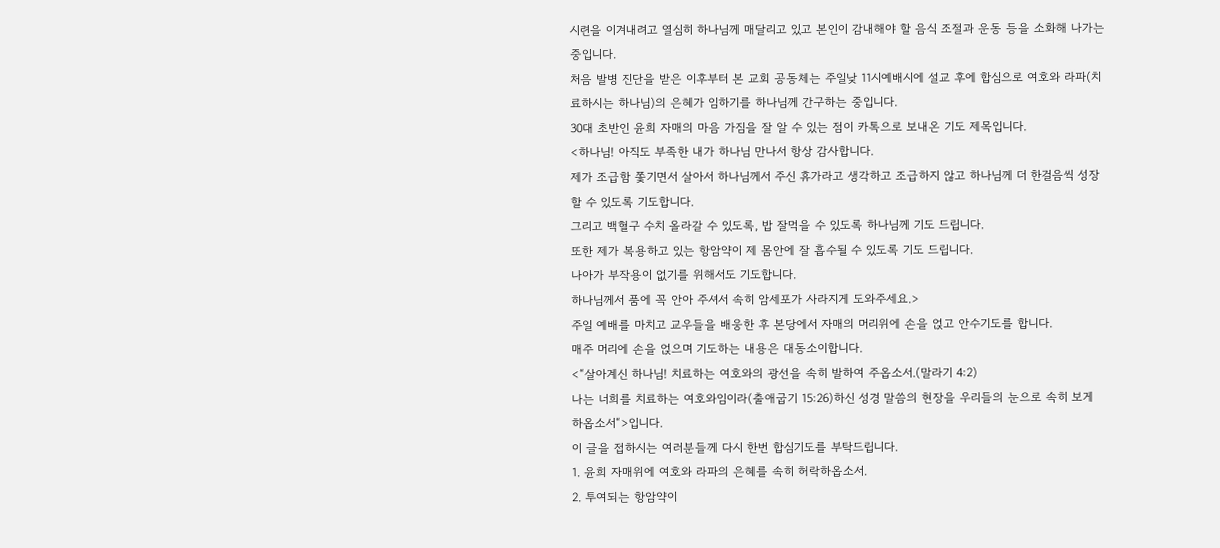시련을 이겨내려고 열심히 하나님께 매달리고 있고 본인이 감내해야 할 음식 조절과 운동 등을 소화해 나가는 중입니다.
처음 발병 진단을 받은 이후부터 본 교회 공동체는 주일낮 11시예배시에 설교 후에 합심으로 여호와 라파(치료하시는 하나님)의 은혜가 임하기를 하나님께 간구하는 중입니다.
30대 초반인 윤희 자매의 마음 가짐을 잘 알 수 있는 점이 카톡으로 보내온 기도 제목입니다.
<하나님! 아직도 부족한 내가 하나님 만나서 항상 감사합니다.
제가 조급함 쫓기면서 살아서 하나님께서 주신 휴가라고 생각하고 조급하지 않고 하나님께 더 한걸음씩 성장할 수 있도록 기도합니다.
그리고 백혈구 수치 올라갈 수 있도록, 밥 잘먹을 수 있도록 하나님께 기도 드립니다.
또한 제가 복용하고 있는 항암약이 제 몸안에 잘 흡수될 수 있도록 기도 드립니다.
나아가 부작용이 없기를 위해서도 기도합니다.
하나님께서 품에 꼭 안아 주셔서 속히 암세포가 사라지게 도와주세요.>
주일 예배를 마치고 교우들을 배웅한 후 본당에서 자매의 머리위에 손을 얹고 안수기도를 합니다.
매주 머리에 손을 얹으며 기도하는 내용은 대동소이합니다.
<“살아계신 하나님! 치료하는 여호와의 광선을 속히 발하여 주옵소서.(말라기 4:2)
나는 너희를 치료하는 여호와임이라(출애굽기 15:26)하신 성경 말씀의 현장을 우리들의 눈으로 속히 보게 하옵소서“>입니다.
이 글을 접하시는 여러분들께 다시 한번 합심기도를 부탁드립니다.
1. 윤희 자매위에 여호와 라파의 은혜를 속히 허락하옵소서.
2. 투여되는 항암약이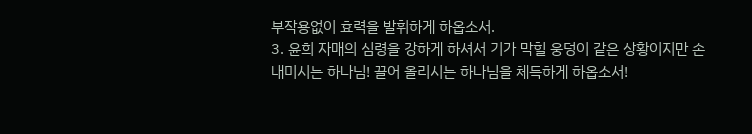부작용없이 효력을 발휘하게 하옵소서.
3. 윤희 자매의 심령을 강하게 하셔서 기가 막힐 웅덩이 같은 상황이지만 손 내미시는 하나님! 끌어 올리시는 하나님을 체득하게 하옵소서!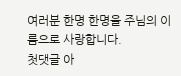여러분 한명 한명을 주님의 이름으로 사랑합니다.
첫댓글 아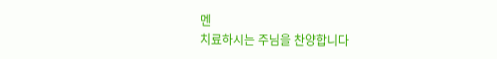멘
치료하시는 주님을 찬양합니다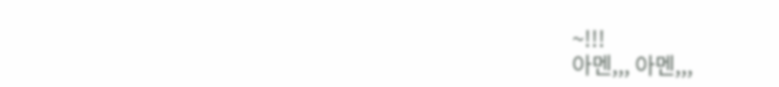~!!!
아멘,,, 아멘,,,